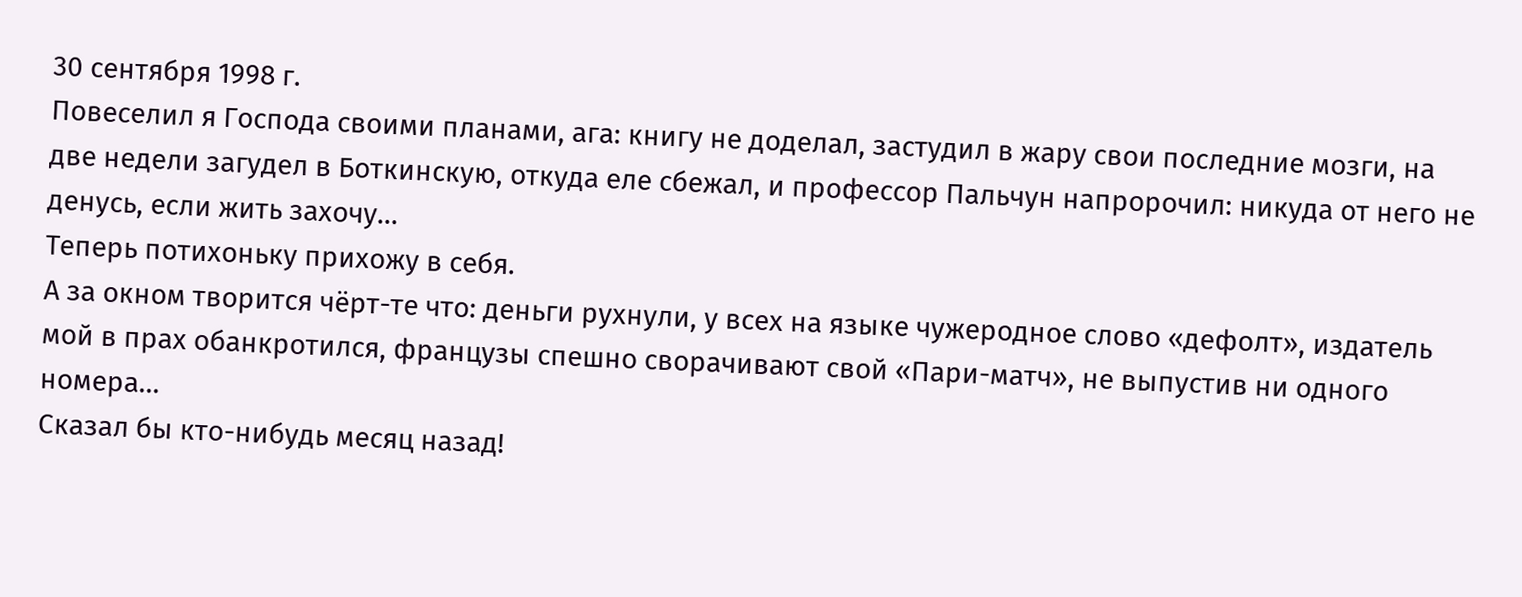30 сентября 1998 г.
Повеселил я Господа своими планами, ага: книгу не доделал, застудил в жару свои последние мозги, на две недели загудел в Боткинскую, откуда еле сбежал, и профессор Пальчун напророчил: никуда от него не денусь, если жить захочу...
Теперь потихоньку прихожу в себя.
А за окном творится чёрт-те что: деньги рухнули, у всех на языке чужеродное слово «дефолт», издатель мой в прах обанкротился, французы спешно сворачивают свой «Пари-матч», не выпустив ни одного номера...
Сказал бы кто-нибудь месяц назад!